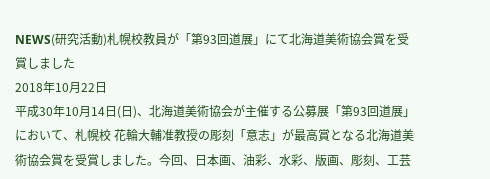NEWS(研究活動)札幌校教員が「第93回道展」にて北海道美術協会賞を受賞しました
2018年10月22日
平成30年10月14日(日)、北海道美術協会が主催する公募展「第93回道展」において、札幌校 花輪大輔准教授の彫刻「意志」が最高賞となる北海道美術協会賞を受賞しました。今回、日本画、油彩、水彩、版画、彫刻、工芸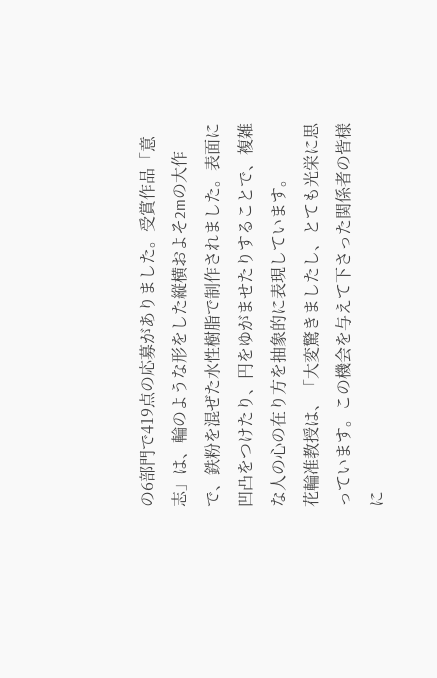の6部門で419点の応募がありました。受賞作品「意志」は、輪のような形をした縦横およそ2mの大作で、鉄粉を混ぜた水性樹脂で制作されました。表面に凹凸をつけたり、円をゆがませたりすることで、複雑な人の心の在り方を抽象的に表現しています。
花輪准教授は、「大変驚きましたし、とても光栄に思っています。この機会を与えて下さった関係者の皆様に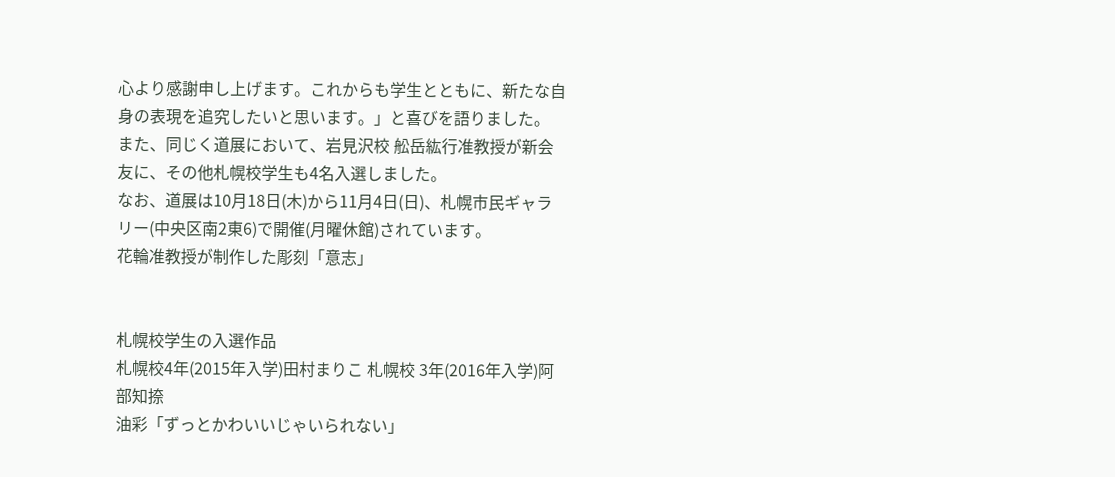心より感謝申し上げます。これからも学生とともに、新たな自身の表現を追究したいと思います。」と喜びを語りました。
また、同じく道展において、岩見沢校 舩岳紘行准教授が新会友に、その他札幌校学生も4名入選しました。
なお、道展は10月18日(木)から11月4日(日)、札幌市民ギャラリー(中央区南2東6)で開催(月曜休館)されています。
花輪准教授が制作した彫刻「意志」


札幌校学生の入選作品
札幌校4年(2015年入学)田村まりこ 札幌校 3年(2016年入学)阿部知捺
油彩「ずっとかわいいじゃいられない」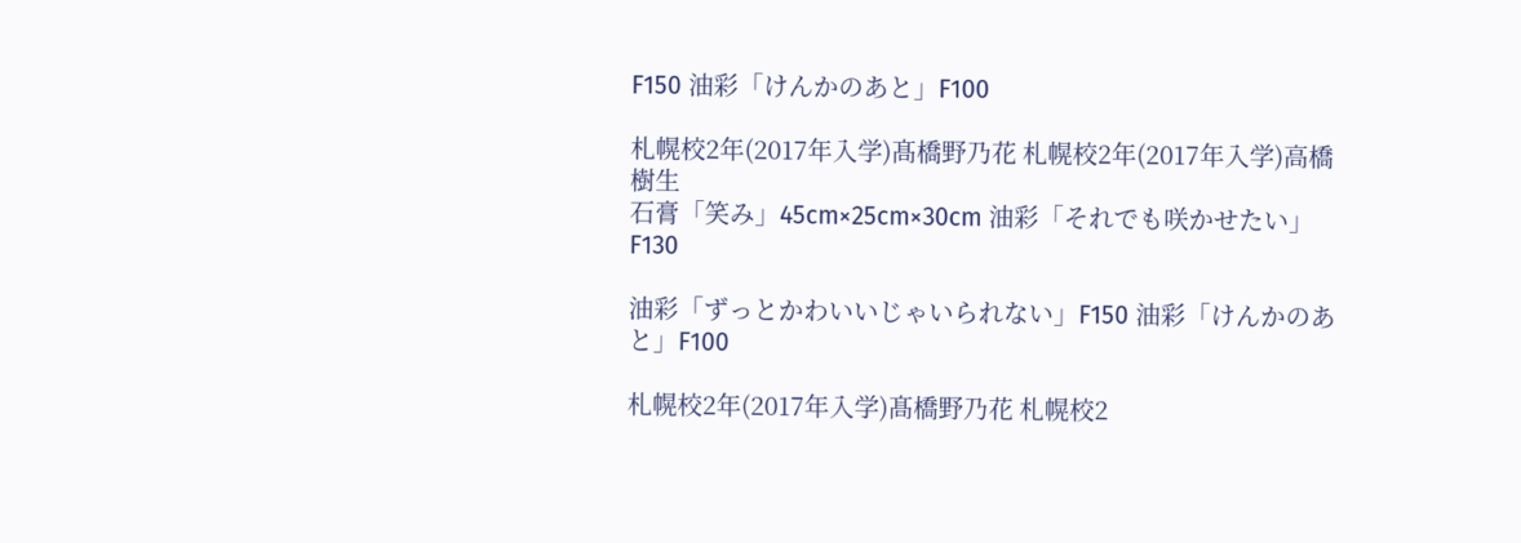F150 油彩「けんかのあと」F100

札幌校2年(2017年入学)髙橋野乃花 札幌校2年(2017年入学)高橋樹生
石膏「笑み」45cm×25cm×30cm 油彩「それでも咲かせたい」F130

油彩「ずっとかわいいじゃいられない」F150 油彩「けんかのあと」F100

札幌校2年(2017年入学)髙橋野乃花 札幌校2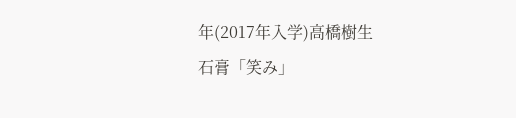年(2017年入学)高橋樹生
石膏「笑み」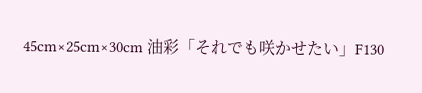45cm×25cm×30cm 油彩「それでも咲かせたい」F130